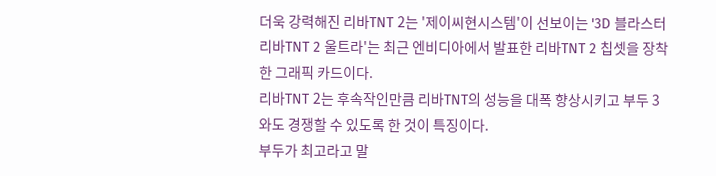더욱 강력해진 리바TNT 2는 '제이씨현시스템'이 선보이는 '3D 블라스터 리바TNT 2 울트라'는 최근 엔비디아에서 발표한 리바TNT 2 칩셋을 장착한 그래픽 카드이다.
리바TNT 2는 후속작인만큼 리바TNT의 성능을 대폭 향상시키고 부두 3와도 경쟁할 수 있도록 한 것이 특징이다.
부두가 최고라고 말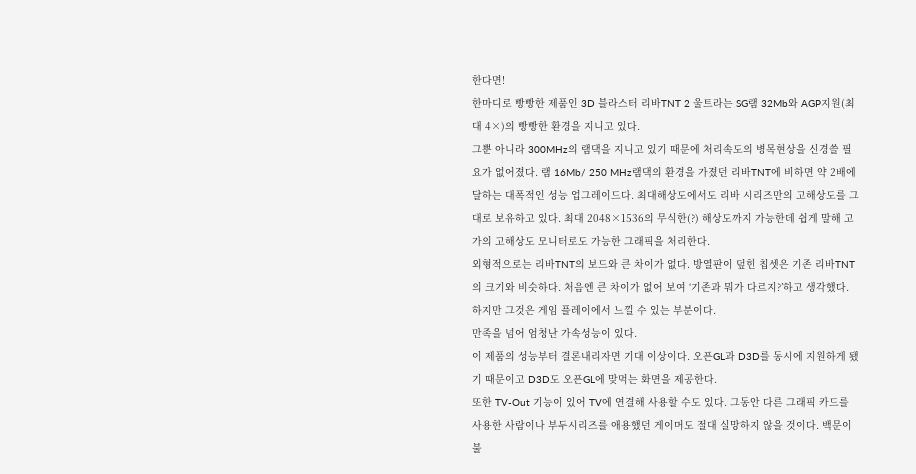한다면!
한마디로 빵빵한 제품인 3D 블라스터 리바TNT 2 울트라는 SG램 32Mb와 AGP지원(최대 4×)의 빵빵한 환경을 지니고 있다.
그뿐 아니라 300MHz의 램댁을 지니고 있기 때문에 처리속도의 병목현상을 신경쓸 필요가 없어졌다. 램 16Mb/ 250 MHz램댁의 환경을 가졌던 리바TNT에 비하면 약 2배에 달하는 대폭적인 성능 업그레이드다. 최대해상도에서도 리바 시리즈만의 고해상도를 그대로 보유하고 있다. 최대 2048×1536의 무식한(?) 해상도까지 가능한데 쉽게 말해 고가의 고해상도 모니터로도 가능한 그래픽을 처리한다.
외형적으로는 리바TNT의 보드와 큰 차이가 없다. 방열판이 덮힌 칩셋은 기존 리바TNT의 크기와 비슷하다. 처음엔 큰 차이가 없어 보여 ‘기존과 뭐가 다르지?’하고 생각했다. 하지만 그것은 게임 플레이에서 느낄 수 있는 부분이다.
만족을 넘어 엄청난 가속성능이 있다.
이 제품의 성능부터 결론내리자면 기대 이상이다. 오픈GL과 D3D를 동시에 지원하게 됐기 때문이고 D3D도 오픈GL에 맞먹는 화면을 제공한다.
또한 TV-Out 기능이 있어 TV에 연결해 사용할 수도 있다. 그동안 다른 그래픽 카드를 사용한 사람이나 부두시리즈를 애용했던 게이머도 절대 실망하지 않을 것이다. 백문이 불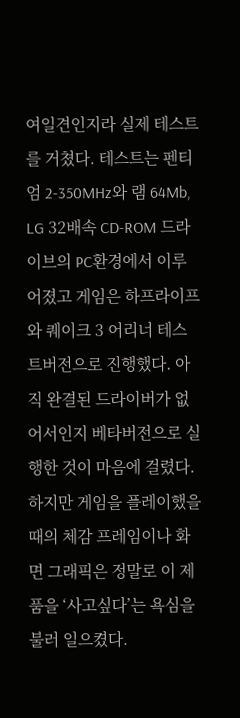여일견인지라 실제 테스트를 거쳤다. 테스트는 펜티엄 2-350MHz와 램 64Mb, LG 32배속 CD-ROM 드라이브의 PC환경에서 이루어졌고 게임은 하프라이프와 퀘이크 3 어리너 테스트버전으로 진행했다. 아직 완결된 드라이버가 없어서인지 베타버전으로 실행한 것이 마음에 걸렸다. 하지만 게임을 플레이했을 때의 체감 프레임이나 화면 그래픽은 정말로 이 제품을 ‘사고싶다’는 욕심을 불러 일으켰다.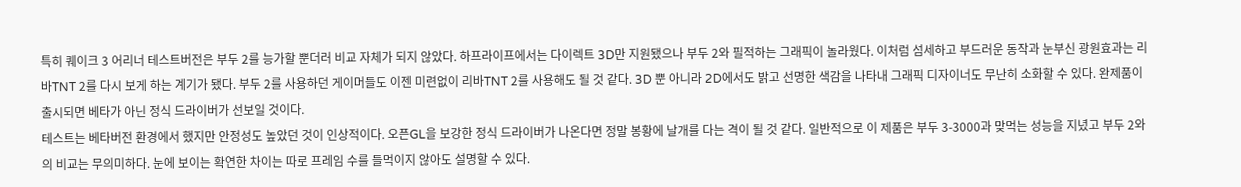특히 퀘이크 3 어리너 테스트버전은 부두 2를 능가할 뿐더러 비교 자체가 되지 않았다. 하프라이프에서는 다이렉트 3D만 지원됐으나 부두 2와 필적하는 그래픽이 놀라웠다. 이처럼 섬세하고 부드러운 동작과 눈부신 광원효과는 리바TNT 2를 다시 보게 하는 계기가 됐다. 부두 2를 사용하던 게이머들도 이젠 미련없이 리바TNT 2를 사용해도 될 것 같다. 3D 뿐 아니라 2D에서도 밝고 선명한 색감을 나타내 그래픽 디자이너도 무난히 소화할 수 있다. 완제품이 출시되면 베타가 아닌 정식 드라이버가 선보일 것이다.
테스트는 베타버전 환경에서 했지만 안정성도 높았던 것이 인상적이다. 오픈GL을 보강한 정식 드라이버가 나온다면 정말 봉황에 날개를 다는 격이 될 것 같다. 일반적으로 이 제품은 부두 3-3000과 맞먹는 성능을 지녔고 부두 2와의 비교는 무의미하다. 눈에 보이는 확연한 차이는 따로 프레임 수를 들먹이지 않아도 설명할 수 있다.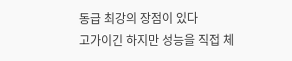동급 최강의 장점이 있다
고가이긴 하지만 성능을 직접 체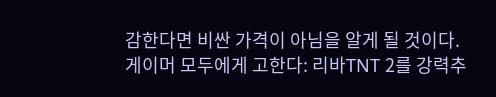감한다면 비싼 가격이 아님을 알게 될 것이다.
게이머 모두에게 고한다: 리바TNT 2를 강력추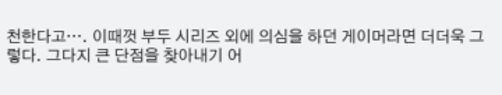천한다고…. 이때껏 부두 시리즈 외에 의심을 하던 게이머라면 더더욱 그렇다. 그다지 큰 단점을 찾아내기 어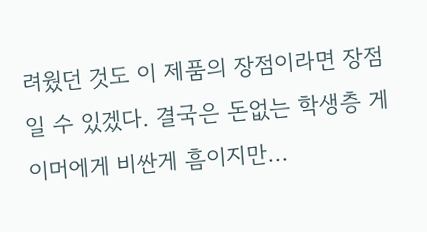려웠던 것도 이 제품의 장점이라면 장점일 수 있겠다. 결국은 돈없는 학생층 게이머에게 비싼게 흠이지만...